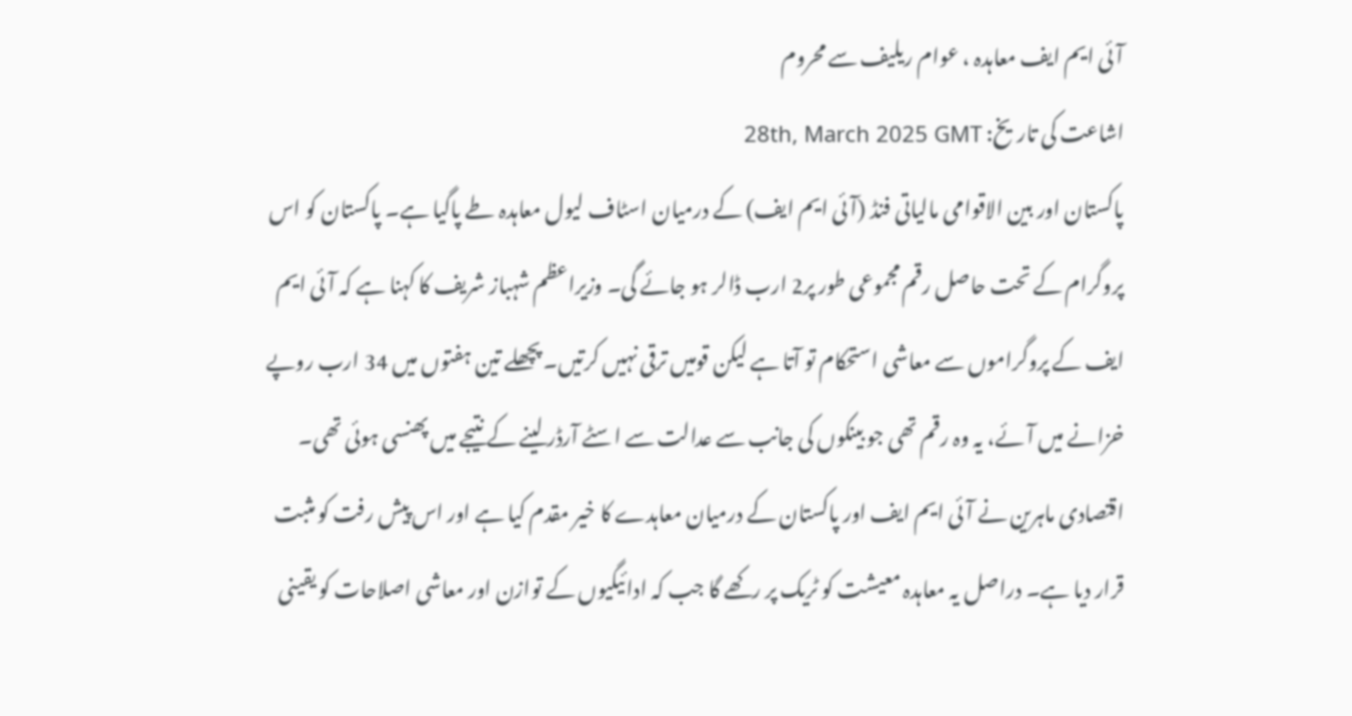آئی ایم ایف معاہدہ ، عوام ریلیف سے محروم
اشاعت کی تاریخ: 28th, March 2025 GMT
پاکستان اور بین الاقوامی مالیاتی فنڈ (آئی ایم ایف) کے درمیان اسٹاف لیول معاہدہ طے پاگیا ہے۔ پاکستان کو اس پروگرام کے تحت حاصل رقم مجموعی طور پر2 ارب ڈالر ہو جائے گی۔ وزیراعظم شہباز شریف کا کہنا ہے کہ آئی ایم ایف کے پروگراموں سے معاشی استحکام تو آتا ہے لیکن قومیں ترقی نہیں کرتیں۔ پچھلے تین ہفتوں میں 34 ارب روپے خزانے میں آئے، یہ وہ رقم تھی جو بینکوں کی جانب سے عدالت سے اسٹے آرڈر لینے کے نتیجے میں پھنسی ہوئی تھی۔
اقتصادی ماہرین نے آئی ایم ایف اور پاکستان کے درمیان معاہدے کا خیر مقدم کیا ہے اور اس پیش رفت کو مثبت قرار دیا ہے۔ دراصل یہ معاہدہ معیشت کو ٹریک پر رکھے گا جب کہ ادائیگیوں کے توازن اور معاشی اصلاحات کو یقینی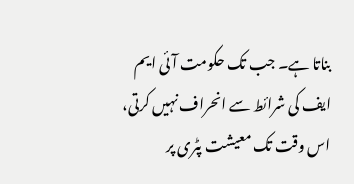بناتا ہے۔ جب تک حکومت آئی ایم ایف کی شرائط سے انحراف نہیں کرتی، اس وقت تک معیشت پٹری پر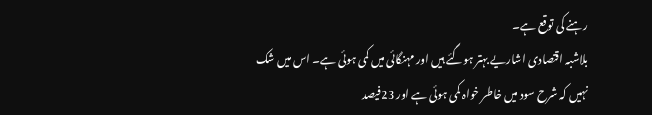رہنے کی توقع ہے۔
بلاشبہ اقتصادی اشاریے بہتر ہوگئے ہیں اور مہنگائی میں کمی ہوئی ہے۔ اس میں شک نہیں کہ شرح سود میں خاطر خواہ کمی ہوئی ہے اور 23فیصد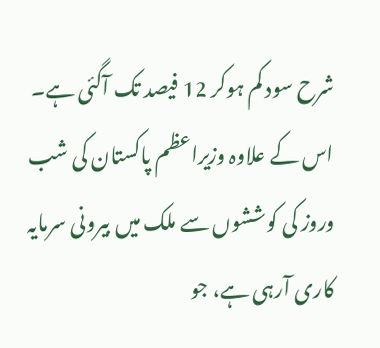شرح سود کم ہوکر 12 فیصد تک آگئی ہے۔ اس کے علاوہ وزیراعظم پاکستان کی شب وروز کی کوششوں سے ملک میں بیرونی سرمایہ کاری آرہی ہے، جو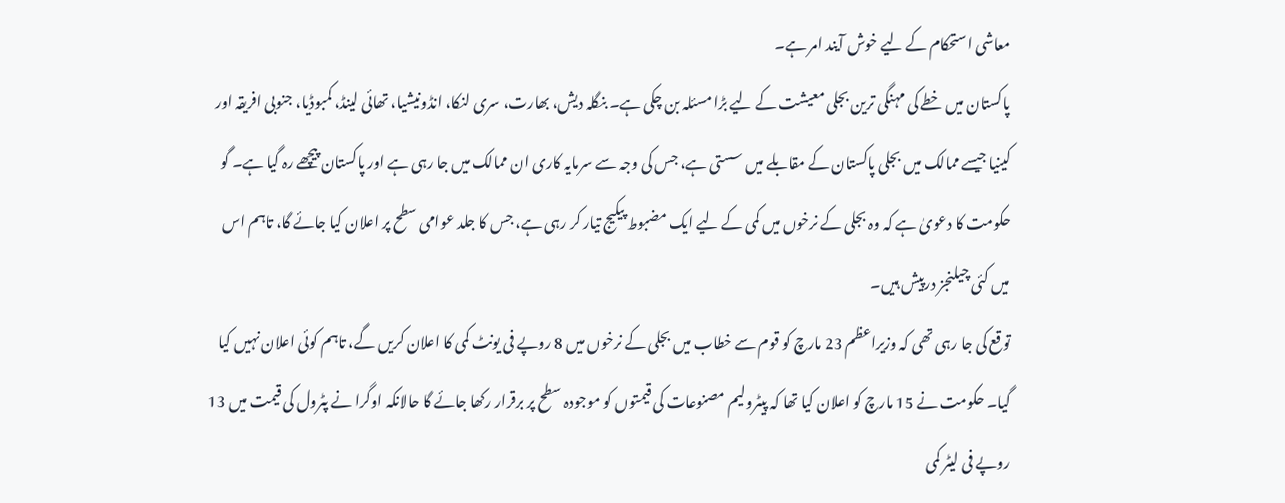معاشی استحکام کے لیے خوش آیند امر ہے۔
پاکستان میں خطے کی مہنگی ترین بجلی معیشت کے لیے بڑا مسئلہ بن چکی ہے۔ بنگلہ دیش، بھارت، سری لنکا، انڈونیشیا، تھائی لینڈ، کمبوڈیا، جنوبی افریقہ اور کینیا جیسے ممالک میں بجلی پاکستان کے مقابلے میں سستی ہے، جس کی وجہ سے سرمایہ کاری ان ممالک میں جا رہی ہے اور پاکستان پیچھے رہ گیا ہے۔ گو حکومت کا دعویٰ ہے کہ وہ بجلی کے نرخوں میں کمی کے لیے ایک مضبوط پیکیج تیار کر رہی ہے، جس کا جلد عوامی سطح پر اعلان کیا جائے گا، تاہم اس میں کئی چیلنجز درپیش ہیں۔
توقع کی جا رہی تھی کہ وزیراعظم 23 مارچ کو قوم سے خطاب میں بجلی کے نرخوں میں 8 روپے فی یونٹ کمی کا اعلان کریں گے، تاہم کوئی اعلان نہیں کیا گیا۔ حکومت نے 15 مارچ کو اعلان کیا تھا کہ پیٹرولیم مصنوعات کی قیمتوں کو موجودہ سطح پر برقرار رکھا جائے گا حالانکہ اوگرا نے پٹرول کی قیمت میں 13 روپے فی لیٹر کمی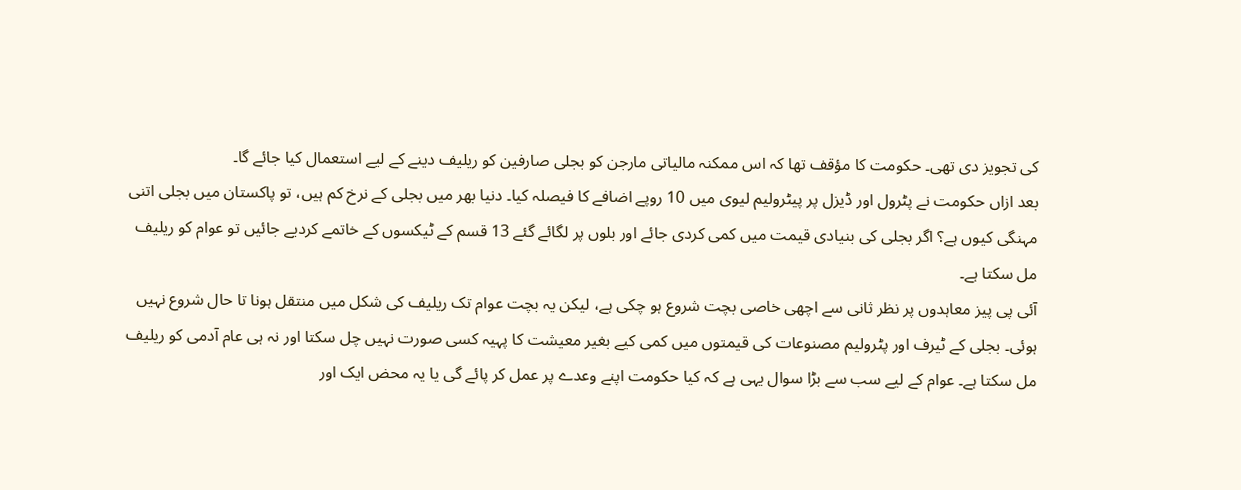کی تجویز دی تھی۔ حکومت کا مؤقف تھا کہ اس ممکنہ مالیاتی مارجن کو بجلی صارفین کو ریلیف دینے کے لیے استعمال کیا جائے گا۔
بعد ازاں حکومت نے پٹرول اور ڈیزل پر پیٹرولیم لیوی میں 10 روپے اضافے کا فیصلہ کیا۔ دنیا بھر میں بجلی کے نرخ کم ہیں، تو پاکستان میں بجلی اتنی مہنگی کیوں ہے؟ اگر بجلی کی بنیادی قیمت میں کمی کردی جائے اور بلوں پر لگائے گئے 13 قسم کے ٹیکسوں کے خاتمے کردیے جائیں تو عوام کو ریلیف مل سکتا ہے۔
آئی پی پیز معاہدوں پر نظر ثانی سے اچھی خاصی بچت شروع ہو چکی ہے، لیکن یہ بچت عوام تک ریلیف کی شکل میں منتقل ہونا تا حال شروع نہیں ہوئی۔ بجلی کے ٹیرف اور پٹرولیم مصنوعات کی قیمتوں میں کمی کیے بغیر معیشت کا پہیہ کسی صورت نہیں چل سکتا اور نہ ہی عام آدمی کو ریلیف مل سکتا ہے۔ عوام کے لیے سب سے بڑا سوال یہی ہے کہ کیا حکومت اپنے وعدے پر عمل کر پائے گی یا یہ محض ایک اور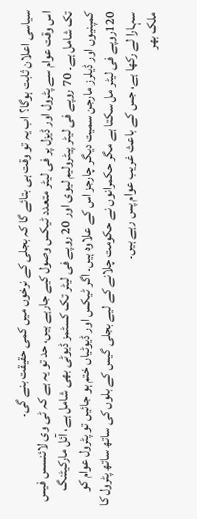سیاسی اعلان ثابت ہوگا؟ اب یہ تو وقت ہی بتائے گا کہ بجلی کے نرخوں میں کمی حقیقت بنے گی۔
اس وقت عوام سے پٹرول اور ڈیزل پر فی لیٹر متعدد ٹیکس وصول کیے جارہے ہیں، حد تو یہ ہے کہ ٹی وی لائنسس فیس تک شامل ہے۔ 70 روپے فی لیٹر پیٹرولیم لیوی اور 20 روپے فی لیٹر تک کسٹمز ڈیوٹی بھی شامل ہے، آئل مارکیٹنگ کمپنیوں اور ڈیلرز مارجن سمیت دیگر چارجز اس کے علاوہ ہیں۔ اگر ٹیکس اور ڈیوٹیاں ختم ہو جائیں تو پٹرول عوام کو 120روپے فی لیٹر مل سکتا ہے مگر حکمرانوں نے حکومت چلانے کے لیے بجلی گیس کے بلوں کی ساتھ ساتھ پٹرول کا سہارا لے رکھا ہے، جس کے باعث غریب عوام پس رہے ہیں۔
ملک بھر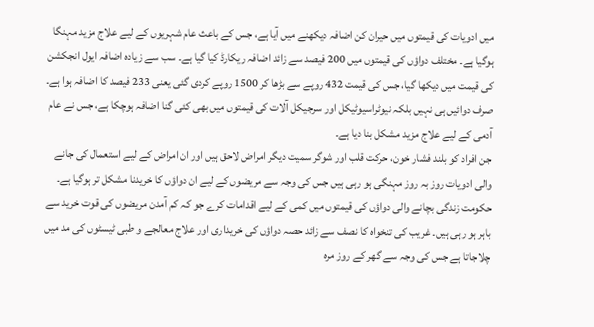میں ادویات کی قیمتوں میں حیران کن اضافہ دیکھنے میں آیا ہے، جس کے باعث عام شہریوں کے لیے علاج مزید مہنگا ہوگیا ہے۔ مختلف دواؤں کی قیمتوں میں 200 فیصد سے زائد اضافہ ریکارڈ کیا گیا ہے۔ سب سے زیادہ اضافہ ایول انجکشن کی قیمت میں دیکھا گیا، جس کی قیمت 432 روپے سے بڑھا کر 1500 روپے کردی گئی یعنی 233 فیصد کا اضافہ ہوا ہے۔ صرف دوائیں ہی نہیں بلکہ نیوٹراسیوٹیکل اور سرجیکل آلات کی قیمتوں میں بھی کئی گنا اضافہ ہوچکا ہے، جس نے عام آدمی کے لیے علاج مزید مشکل بنا دیا ہے۔
جن افراد کو بلند فشار خون، حرکت قلب اور شوگر سمیت دیگر امراض لاحق ہیں اور ان امراض کے لیے استعمال کی جانے والی ادویات روز بہ روز مہنگی ہو رہی ہیں جس کی وجہ سے مریضوں کے لیے ان دواؤں کا خریدنا مشکل تر ہوگیا ہے۔ حکومت زندگی بچانے والی دواؤں کی قیمتوں میں کمی کے لیے اقدامات کرے جو کہ کم آمدن مریضوں کی قوت خرید سے باہر ہو رہی ہیں۔ غریب کی تنخواہ کا نصف سے زائد حصہ دواؤں کی خریداری اور علاج معالجے و طبی ٹیسٹوں کی مد میں چلاجاتا ہے جس کی وجہ سے گھر کے روز مرہ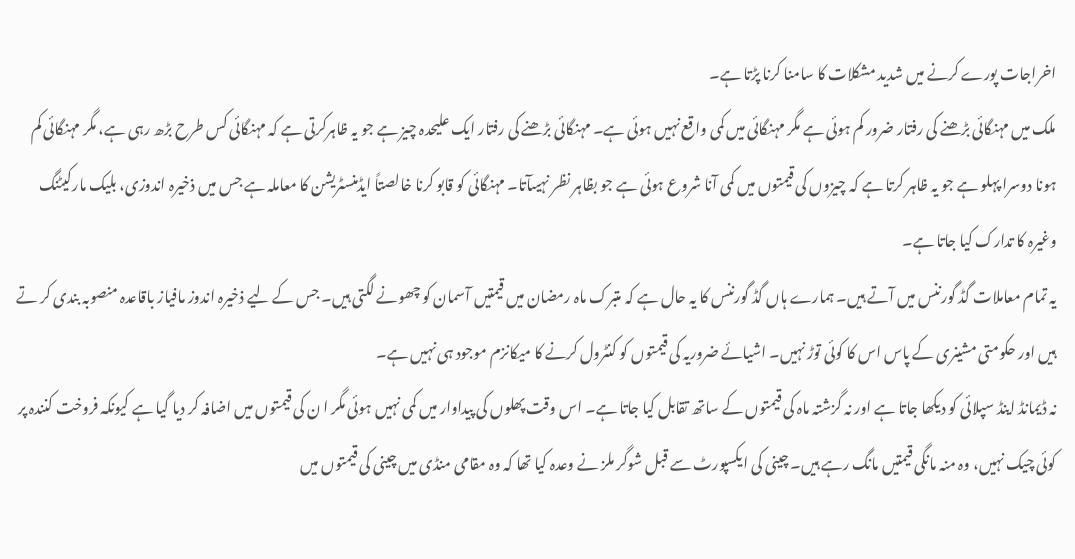اخراجات پورے کرنے میں شدید مشکلات کا سامنا کرنا پڑتا ہے۔
ملک میں مہنگائی بڑھنے کی رفتار ضرور کم ہوئی ہے مگر مہنگائی میں کمی واقع نہیں ہوئی ہے۔ مہنگائی بڑھنے کی رفتار ایک علیحدہ چیز ہے جو یہ ظاہرکرتی ہے کہ مہنگائی کس طرح بڑھ رہی ہے، مگر مہنگائی کم ہونا دوسرا پہلو ہے جو یہ ظاہر کرتا ہے کہ چیزوں کی قیمتوں میں کمی آنا شروع ہوئی ہے جو بظاہر نظر نہیںآتا۔ مہنگائی کو قابو کرنا خالصتاً ایڈمنسٹریشن کا معاملہ ہے جس میں ذخیرہ اندوزی، بلیک مارکیٹنگ وغیرہ کا تدارک کیا جاتا ہے۔
یہ تمام معاملات گڈ گورننس میں آتے ہیں۔ ہمارے ہاں گڈ گورننس کا یہ حال ہے کہ متبرک ماہ رمضان میں قیمتیں آسمان کو چھونے لگتی ہیں۔ جس کے لیے ذخیرہ اندوز مافیاز باقاعدہ منصوبہ بندی کر تے ہیں اور حکومتی مشینری کے پاس اس کا کوئی توڑ نہیں۔ اشیائے ضروریہ کی قیمتوں کو کنٹرول کرنے کا میکانزم موجود ہی نہیں ہے۔
نہ ڈیمانڈ اینڈ سپلائی کو دیکھا جاتا ہے اور نہ گزشتہ ماہ کی قیمتوں کے ساتھ تقابل کیا جاتا ہے۔ اس وقت پھلوں کی پیداوار میں کمی نہیں ہوئی مگر ا ن کی قیمتوں میں اضافہ کر دیا گیا ہے کیونکہ فروخت کنندہ پر کوئی چیک نہیں، وہ منہ مانگی قیمتیں مانگ رہے ہیں۔ چینی کی ایکسپورٹ سے قبل شوگر ملز نے وعدہ کیا تھا کہ وہ مقامی منڈی میں چینی کی قیمتوں میں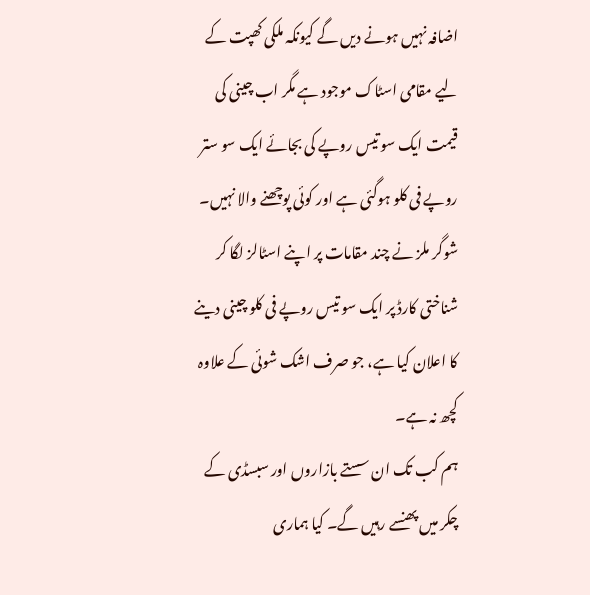اضافہ نہیں ہونے دیں گے کیونکہ ملکی کھپت کے لیے مقامی اسٹاک موجود ہے مگر اب چینی کی قیمت ایک سو تیس روپے کی بجائے ایک سو ستر روپے فی کلو ہوگئی ہے اور کوئی پوچھنے والا نہیں۔ شوگر ملز نے چند مقامات پر اپنے اسٹالز لگا کر شناختی کارڈ پر ایک سو تیس روپے فی کلو چینی دینے کا اعلان کیا ہے، جو صرف اشک شوئی کے علاوہ کچھ نہ ہے۔
ہم کب تک ان سستے بازاروں اور سبسڈی کے چکر میں پھنسے رہیں گے۔ کیا ہماری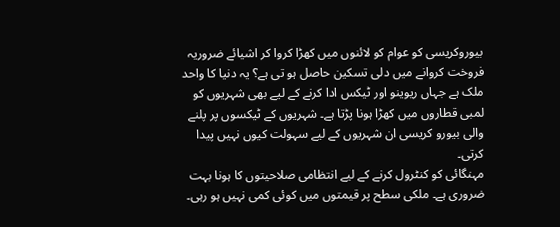بیوروکریسی کو عوام کو لائنوں میں کھڑا کروا کر اشیائے ضروریہ فروخت کروانے میں دلی تسکین حاصل ہو تی ہے؟ یہ دنیا کا واحد ملک ہے جہاں ریوینو اور ٹیکس ادا کرنے کے لیے بھی شہریوں کو لمبی قطاروں میں کھڑا ہونا پڑتا ہے۔ شہریوں کے ٹیکسوں پر پلنے والی بیورو کریسی ان شہریوں کے لیے سہولت کیوں نہیں پیدا کرتی۔
مہنگائی کو کنٹرول کرنے کے لیے انتظامی صلاحیتوں کا ہونا بہت ضروری ہے۔ ملکی سطح پر قیمتوں میں کوئی کمی نہیں ہو رہی۔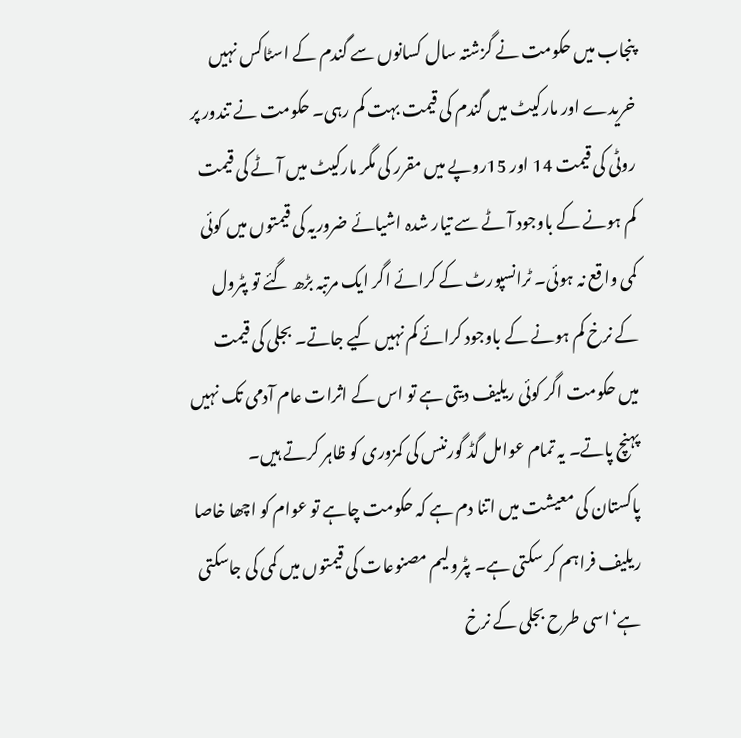پنجاب میں حکومت نے گزشتہ سال کسانوں سے گندم کے اسٹاکس نہیں خریدے اور مارکیٹ میں گندم کی قیمت بہت کم رہی۔ حکومت نے تندور پر روٹی کی قیمت 14 اور 15روپے میں مقرر کی مگر مارکیٹ میں آٹے کی قیمت کم ہونے کے باوجود آٹے سے تیار شدہ اشیائے ضروریہ کی قیمتوں میں کوئی کمی واقع نہ ہوئی۔ ٹرانسپورٹ کے کرائے اگر ایک مرتبہ بڑھ گئے تو پٹرول کے نرخ کم ہونے کے باوجود کرائے کم نہیں کیے جاتے۔ بجلی کی قیمت میں حکومت اگر کوئی ریلیف دیتی ہے تو اس کے اثرات عام آدمی تک نہیں پہنچ پاتے۔ یہ تمام عوامل گڈ گورننس کی کمزوری کو ظاہر کرتے ہیں۔
پاکستان کی معیشت میں اتنا دم ہے کہ حکومت چاہے تو عوام کو اچھا خاصا ریلیف فراہم کر سکتی ہے۔ پٹرولیم مصنوعات کی قیمتوں میں کمی کی جاسکتی ہے‘اسی طرح بجلی کے نرخ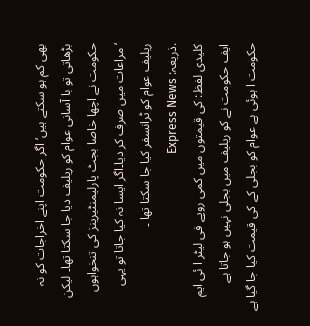بھی کم ہو سکتے ہیں‘ اگر حکومت اپنے اخراجات کو نہ بڑھاتی تو با آسانی عوام کو ریلیف دیا جا سکتا تھا۔ لیکن حکومت نے اچھا خاصا بجٹ پارلیمنٹیرینز کی تنخواہوں ‘مراعات میں صرف کر دیا۔اگر ایسا نہ کیا جاتا تو یہی ریلیف عوام کو ٹرانسفر کیا جا سکتا تھا ۔
.ذریعہ: Express News
کلیدی لفظ: کی قیمتوں میں کمی روپے فی لیٹر ا ئی ایم ایف حکومت نے کو ریلیف میں بجلی نہیں ہو جاتا ہے حکومت ا ہوئی ہے عوام کو بجلی کے کی قیمت کیا جا گیا ہے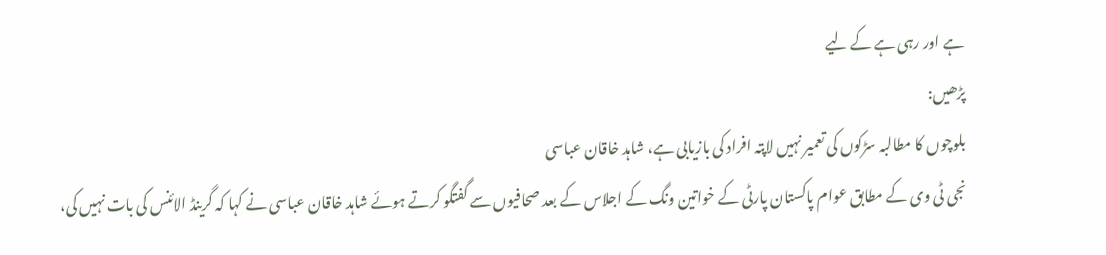ہے اور رہی ہے کے لیے
پڑھیں:
بلوچوں کا مطالبہ سڑکوں کی تعمیر نہیں لاپتہ افراد کی بازیابی ہے، شاہد خاقان عباسی
نجی ٹی وی کے مطابق عوام پاکستان پارٹی کے خواتین ونگ کے اجلاس کے بعد صحافیوں سے گفتگو کرتے ہوئے شاہد خاقان عباسی نے کہا کہ گرینڈ الائنس کی بات نہیں کی،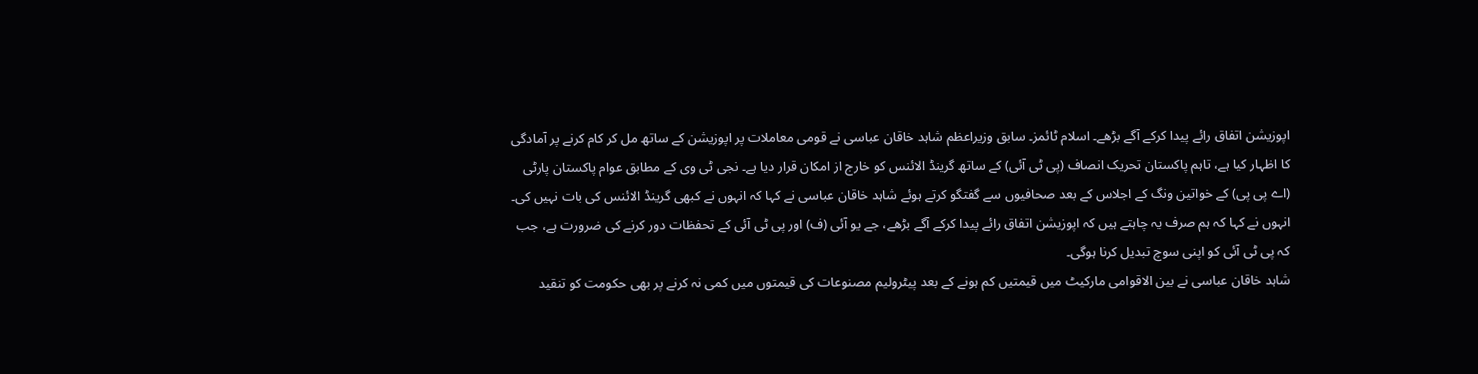اپوزیشن اتفاق رائے پیدا کرکے آگے بڑھے۔ اسلام ٹائمز۔ سابق وزیراعظم شاہد خاقان عباسی نے قومی معاملات پر اپوزیشن کے ساتھ مل کر کام کرنے پر آمادگی کا اظہار کیا ہے، تاہم پاکستان تحریک انصاف (پی ٹی آئی) کے ساتھ گرینڈ الائنس کو خارج از امکان قرار دیا ہے۔ نجی ٹی وی کے مطابق عوام پاکستان پارٹی (اے پی پی) کے خواتین ونگ کے اجلاس کے بعد صحافیوں سے گفتگو کرتے ہوئے شاہد خاقان عباسی نے کہا کہ انہوں نے کبھی گرینڈ الائنس کی بات نہیں کی۔ انہوں نے کہا کہ ہم صرف یہ چاہتے ہیں کہ اپوزیشن اتفاق رائے پیدا کرکے آگے بڑھے، جے یو آئی (ف) اور پی ٹی آئی کے تحفظات دور کرنے کی ضرورت ہے، جب کہ پی ٹی آئی کو اپنی سوچ تبدیل کرنا ہوگی۔
شاہد خاقان عباسی نے بین الاقوامی مارکیٹ میں قیمتیں کم ہونے کے بعد پیٹرولیم مصنوعات کی قیمتوں میں کمی نہ کرنے پر بھی حکومت کو تنقید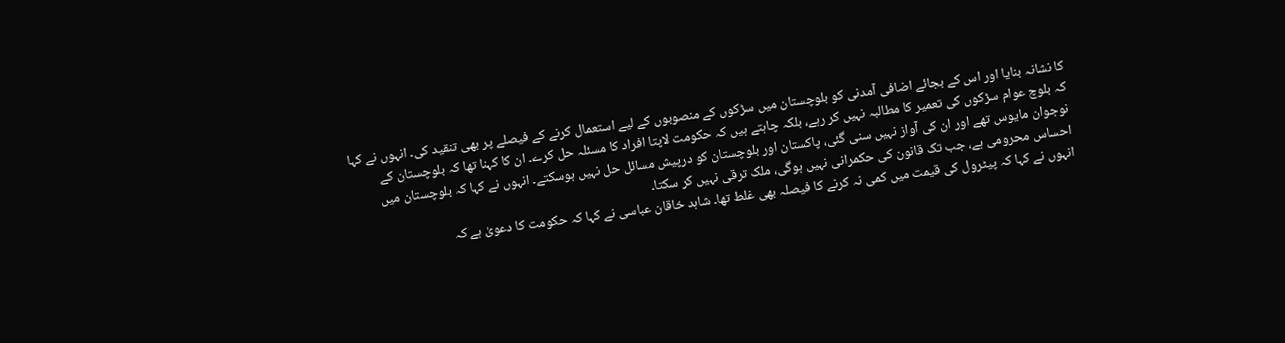کا نشانہ بنایا اور اس کے بجائے اضافی آمدنی کو بلوچستان میں سڑکوں کے منصوبوں کے لیے استعمال کرنے کے فیصلے پر بھی تنقید کی۔ انہوں نے کہا کہ بلوچ عوام سڑکوں کی تعمیر کا مطالبہ نہیں کر رہے، بلکہ چاہتے ہیں کہ حکومت لاپتا افراد کا مسئلہ حل کرے۔ ان کا کہنا تھا کہ بلوچستان کے نوجوان مایوس تھے اور ان کی آواز نہیں سنی گئی، پاکستان اور بلوچستان کو درپیش مسائل حل نہیں ہوسکتے۔ انہوں نے کہا کہ بلوچستان میں احساس محرومی ہے، جب تک قانون کی حکمرانی نہیں ہوگی، ملک ترقی نہیں کر سکتا۔
انہوں نے کہا کہ پیٹرول کی قیمت میں کمی نہ کرنے کا فیصلہ بھی غلط تھا۔ شاہد خاقان عباسی نے کہا کہ حکومت کا دعویٰ ہے کہ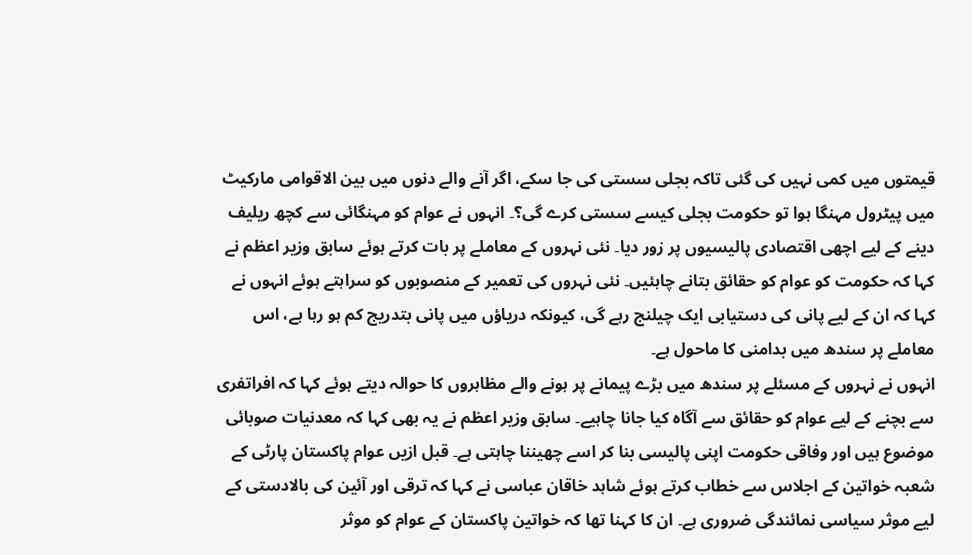قیمتوں میں کمی نہیں کی گئی تاکہ بجلی سستی کی جا سکے، اگر آنے والے دنوں میں بین الاقوامی مارکیٹ میں پیٹرول مہنگا ہوا تو حکومت بجلی کیسے سستی کرے گی؟۔ انہوں نے عوام کو مہنگائی سے کچھ ریلیف دینے کے لیے اچھی اقتصادی پالیسیوں پر زور دیا۔ نئی نہروں کے معاملے پر بات کرتے ہوئے سابق وزیر اعظم نے کہا کہ حکومت کو عوام کو حقائق بتانے چاہئیں۔ نئی نہروں کی تعمیر کے منصوبوں کو سراہتے ہوئے انہوں نے کہا کہ ان کے لیے پانی کی دستیابی ایک چیلنج رہے گی، کیونکہ دریاؤں میں پانی بتدریج کم ہو رہا ہے، اس معاملے پر سندھ میں بدامنی کا ماحول ہے۔
انہوں نے نہروں کے مسئلے پر سندھ میں بڑے پیمانے پر ہونے والے مظاہروں کا حوالہ دیتے ہوئے کہا کہ افراتفری سے بچنے کے لیے عوام کو حقائق سے آگاہ کیا جانا چاہیے۔ سابق وزیر اعظم نے یہ بھی کہا کہ معدنیات صوبائی موضوع ہیں اور وفاقی حکومت اپنی پالیسی بنا کر اسے چھیننا چاہتی ہے۔ قبل ازیں عوام پاکستان پارٹی کے شعبہ خواتین کے اجلاس سے خطاب کرتے ہوئے شاہد خاقان عباسی نے کہا کہ ترقی اور آئین کی بالادستی کے لیے موثر سیاسی نمائندگی ضروری ہے۔ ان کا کہنا تھا کہ خواتین پاکستان کے عوام کو موثر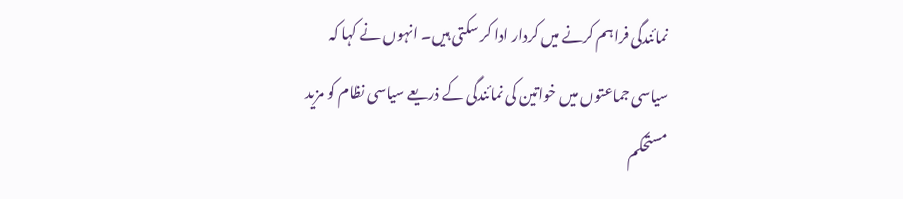نمائندگی فراہم کرنے میں کردار ادا کر سکتی ہیں۔ انہوں نے کہا کہ سیاسی جماعتوں میں خواتین کی نمائندگی کے ذریعے سیاسی نظام کو مزید مستحکم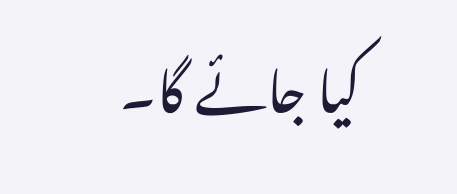کیا جائے گا۔